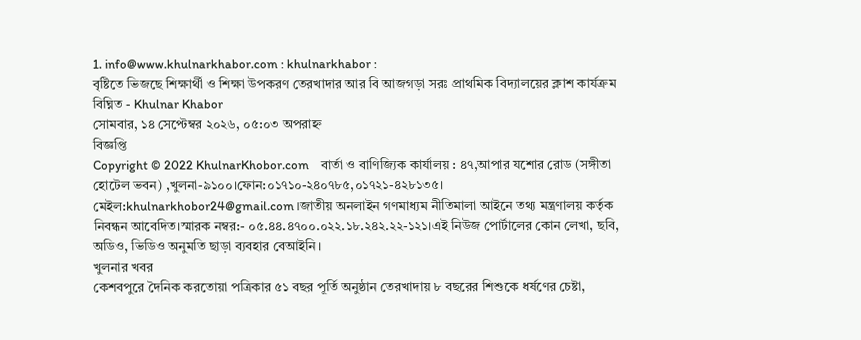1. info@www.khulnarkhabor.com : khulnarkhabor :
বৃষ্টিতে ভিজছে শিক্ষার্থী ও শিক্ষা উপকরণ তেরখাদার আর বি আজগড়া সরঃ প্রাথমিক বিদ্যালয়ের ক্লাশ কার্যক্রম বিঘ্নিত - Khulnar Khabor
সোমবার, ১৪ সেপ্টেম্বর ২০২৬, ০৫:০৩ অপরাহ্ন
বিজ্ঞপ্তি
Copyright © 2022 KhulnarKhobor.com    বার্তা ও বাণিজ্যিক কার্যালয় : ৪৭,আপার যশোর রোড (সঙ্গীতা হোটেল ভবন) ,খুলনা-৯১০০।ফোন:০১৭১০-২৪০৭৮৫,০১৭২১-৪২৮১৩৫। মেইল:khulnarkhobor24@gmail.com।জাতীয় অনলাইন গণমাধ্যম নীতিমালা আইনে তথ্য মন্ত্রণালয় কর্তৃক নিবন্ধন আবেদিত।স্মারক নম্বর:- ০৫.৪৪.৪৭০০.০২২.১৮.২৪২.২২-১২১।এই নিউজ পোর্টালের কোন লেখা, ছবি, অডিও, ভিডিও অনুমতি ছাড়া ব্যবহার বেআইনি।
খুলনার খবর
কেশবপুরে দৈনিক করতোয়া পত্রিকার ৫১ বছর পূর্তি অনুষ্ঠান তেরখাদায় ৮ বছরের শিশুকে ধর্ষণের চেষ্টা,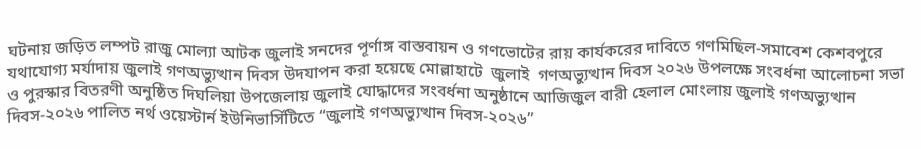ঘটনায় জড়িত লম্পট রাজু মোল্যা আটক জুলাই সনদের পূর্ণাঙ্গ বাস্তবায়ন ও গণভোটের রায় কার্যকরের দাবিতে গণমিছিল-সমাবেশ কেশবপুরে যথাযোগ্য মর্যাদায় জুলাই গণঅভ্যুত্থান দিবস উদযাপন করা হয়েছে মোল্লাহাটে  জুলাই  গণঅভ্যুত্থান দিবস ২০২৬ উপলক্ষে সংবর্ধনা আলোচনা সভা ও পুরস্কার বিতরণী অনুষ্ঠিত দিঘলিয়া উপজেলায় জুলাই যোদ্ধাদের সংবর্ধনা অনুষ্ঠানে আজিজুল বারী হেলাল মোংলায় জুলাই গণঅভ্যুত্থান দিবস-২০২৬ পালিত নর্থ ওয়েস্টার্ন ইউনিভার্সিটিতে “জুলাই গণঅভ্যুত্থান দিবস-২০২৬”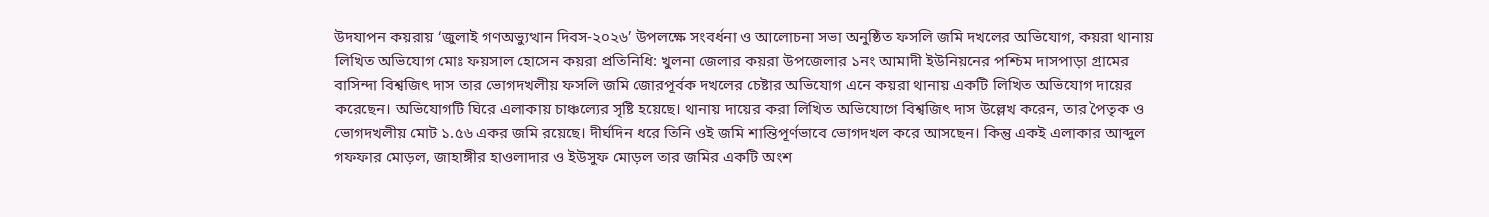উদযাপন কয়রায় ‘জুলাই গণঅভ্যুত্থান দিবস-২০২৬’ উপলক্ষে সংবর্ধনা ও আলোচনা সভা অনুষ্ঠিত ফসলি জমি দখলের অভিযোগ, কয়রা থানায় লিখিত অভিযোগ মোঃ ফয়সাল হোসেন কয়রা প্রতিনিধি: খুলনা জেলার কয়রা উপজেলার ১নং আমাদী ইউনিয়নের পশ্চিম দাসপাড়া গ্রামের বাসিন্দা বিশ্বজিৎ দাস তার ভোগদখলীয় ফসলি জমি জোরপূর্বক দখলের চেষ্টার অভিযোগ এনে কয়রা থানায় একটি লিখিত অভিযোগ দায়ের করেছেন। অভিযোগটি ঘিরে এলাকায় চাঞ্চল্যের সৃষ্টি হয়েছে। থানায় দায়ের করা লিখিত অভিযোগে বিশ্বজিৎ দাস উল্লেখ করেন, তার পৈতৃক ও ভোগদখলীয় মোট ১.৫৬ একর জমি রয়েছে। দীর্ঘদিন ধরে তিনি ওই জমি শান্তিপূর্ণভাবে ভোগদখল করে আসছেন। কিন্তু একই এলাকার আব্দুল গফফার মোড়ল, জাহাঙ্গীর হাওলাদার ও ইউসুফ মোড়ল তার জমির একটি অংশ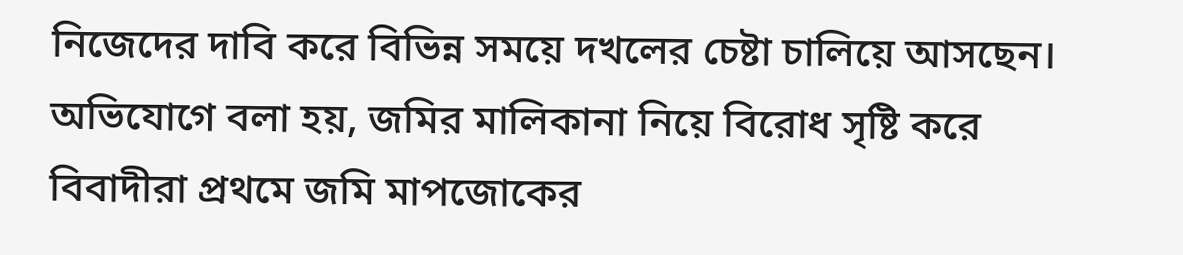নিজেদের দাবি করে বিভিন্ন সময়ে দখলের চেষ্টা চালিয়ে আসছেন। অভিযোগে বলা হয়, জমির মালিকানা নিয়ে বিরোধ সৃষ্টি করে বিবাদীরা প্রথমে জমি মাপজোকের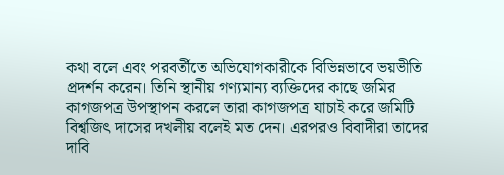কথা বলে এবং পরবর্তীতে অভিযোগকারীকে বিভিন্নভাবে ভয়ভীতি প্রদর্শন করেন। তিনি স্থানীয় গণ্যমান্য ব্যক্তিদের কাছে জমির কাগজপত্র উপস্থাপন করলে তারা কাগজপত্র যাচাই করে জমিটি বিশ্বজিৎ দাসের দখলীয় বলেই মত দেন। এরপরও বিবাদীরা তাদের দাবি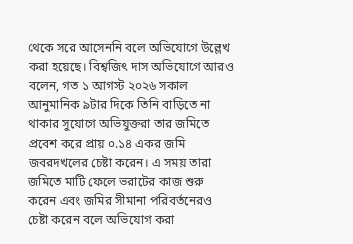থেকে সরে আসেননি বলে অভিযোগে উল্লেখ করা হয়েছে। বিশ্বজিৎ দাস অভিযোগে আরও বলেন, গত ১ আগস্ট ২০২৬ সকাল আনুমানিক ৯টার দিকে তিনি বাড়িতে না থাকার সুযোগে অভিযুক্তরা তার জমিতে প্রবেশ করে প্রায় ০.১৪ একর জমি জবরদখলের চেষ্টা করেন। এ সময় তারা জমিতে মাটি ফেলে ভরাটের কাজ শুরু করেন এবং জমির সীমানা পরিবর্তনেরও চেষ্টা করেন বলে অভিযোগ করা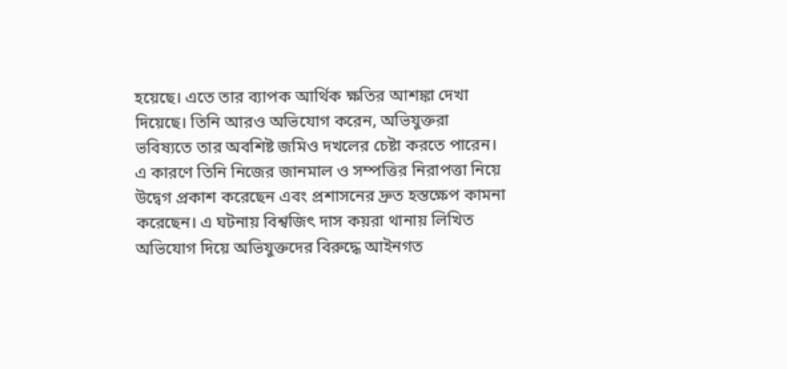হয়েছে। এতে তার ব্যাপক আর্থিক ক্ষতির আশঙ্কা দেখা দিয়েছে। তিনি আরও অভিযোগ করেন, অভিযুক্তরা ভবিষ্যতে তার অবশিষ্ট জমিও দখলের চেষ্টা করতে পারেন। এ কারণে তিনি নিজের জানমাল ও সম্পত্তির নিরাপত্তা নিয়ে উদ্বেগ প্রকাশ করেছেন এবং প্রশাসনের দ্রুত হস্তক্ষেপ কামনা করেছেন। এ ঘটনায় বিশ্বজিৎ দাস কয়রা থানায় লিখিত অভিযোগ দিয়ে অভিযুক্তদের বিরুদ্ধে আইনগত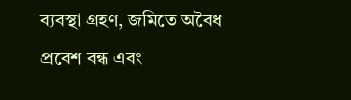ব্যবস্থা গ্রহণ, জমিতে অবৈধ প্রবেশ বন্ধ এবং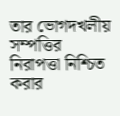তার ভোগদখলীয় সম্পত্তির নিরাপত্তা নিশ্চিত করার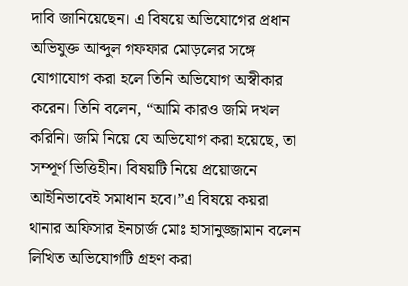দাবি জানিয়েছেন। এ বিষয়ে অভিযোগের প্রধান অভিযুক্ত আব্দুল গফফার মোড়লের সঙ্গে যোগাযোগ করা হলে তিনি অভিযোগ অস্বীকার করেন। তিনি বলেন, “আমি কারও জমি দখল করিনি। জমি নিয়ে যে অভিযোগ করা হয়েছে, তা সম্পূর্ণ ভিত্তিহীন। বিষয়টি নিয়ে প্রয়োজনে আইনিভাবেই সমাধান হবে।”এ বিষয়ে কয়রা থানার অফিসার ইনচার্জ মোঃ হাসানুজ্জামান বলেন লিখিত অভিযোগটি গ্রহণ করা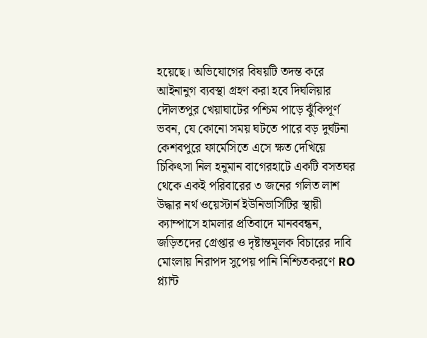হয়েছে। অভিযোগের বিষয়টি তদন্ত করে আইনানুগ ব্যবস্থা গ্রহণ করা হবে দিঘলিয়ার দৌলতপুর খেয়াঘাটের পশ্চিম পাড়ে ঝুঁকিপূর্ণ ভবন, যে কোনো সময় ঘটতে পারে বড় দুর্ঘটনা কেশবপুরে ফার্মেসিতে এসে ক্ষত দেখিয়ে চিকিৎসা নিল হনুমান বাগেরহাটে একটি বসতঘর থেকে একই পরিবারের ৩ জনের গলিত লাশ উদ্ধার নর্থ ওয়েস্টার্ন ইউনিভার্সিটির স্থায়ী ক্যাম্পাসে হামলার প্রতিবাদে মানববন্ধন, জড়িতদের গ্রেপ্তার ও দৃষ্টান্তমূলক বিচারের দাবি মোংলায় নিরাপদ সুপেয় পানি নিশ্চিতকরণে RO প্ল্যান্ট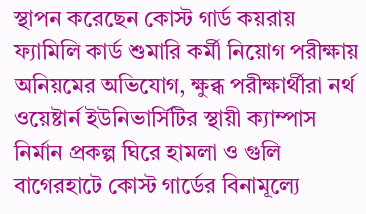স্থাপন করেছেন কোস্ট গার্ড কয়রায় ফ্যামিলি কার্ড শুমারি কর্মী নিয়োগ পরীক্ষায় অনিয়মের অভিযোগ, ক্ষুব্ধ পরীক্ষার্থীরা নর্থ ওয়েষ্টার্ন ইউনিভার্সিটির স্থায়ী ক্যাম্পাস নির্মান প্রকল্প ঘিরে হামলা ও গুলি বাগেরহাটে কোস্ট গার্ডের বিনামূল্যে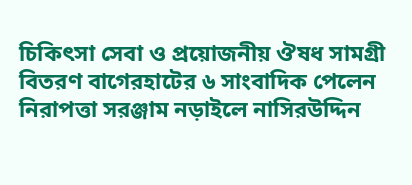চিকিৎসা সেবা ও প্রয়োজনীয় ঔষধ সামগ্রী বিতরণ বাগেরহাটের ৬ সাংবাদিক পেলেন নিরাপত্তা সরঞ্জাম নড়াইলে নাসিরউদ্দিন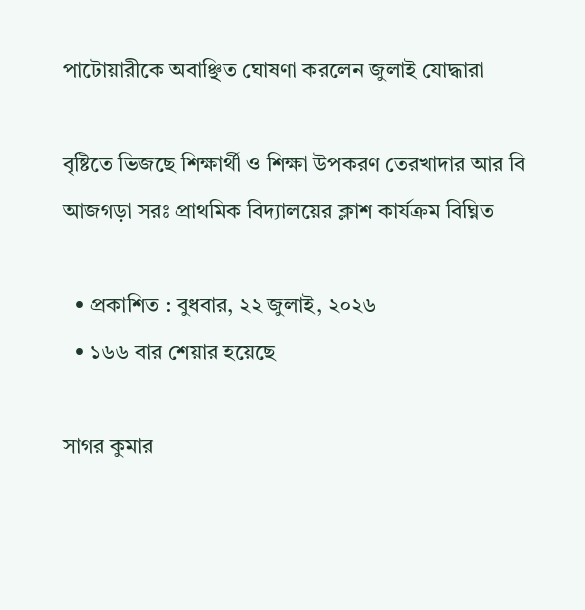পাটোয়ারীকে অবাঞ্ছিত ঘোষণা করলেন জুলাই যোদ্ধারা

বৃষ্টিতে ভিজছে শিক্ষার্থী ও শিক্ষা উপকরণ তেরখাদার আর বি আজগড়া সরঃ প্রাথমিক বিদ্যালয়ের ক্লাশ কার্যক্রম বিঘ্নিত

  • প্রকাশিত : বুধবার, ২২ জুলাই, ২০২৬
  • ১৬৬ বার শেয়ার হয়েছে

সাগর কুমার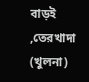বাড়ই ,তেরখাদা (খুলনা)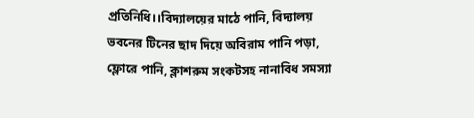প্রতিনিধি।।বিদ্যালয়ের মাঠে পানি, বিদ্যালয় ভবনের টিনের ছাদ দিয়ে অবিরাম পানি পড়া, ফ্লোরে পানি, ক্লাশরুম সংকটসহ নানাবিধ সমস্যা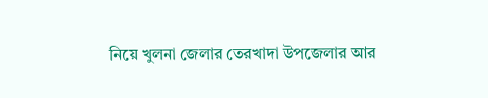নিয়ে খুলনা জেলার তেরখাদা উপজেলার আর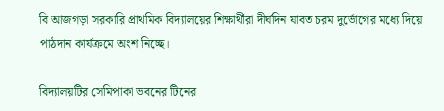বি আজগড়া সরকারি প্রাথমিক বিদ্যালয়ের শিক্ষার্থীরা দীর্ঘদিন যাবত চরম দুর্ভোগের মধ্যে দিয়ে পাঠদান কার্যক্রমে অংশ নিচ্ছে।

বিদ্যালয়টির সেমিপাকা ভবনের টিনের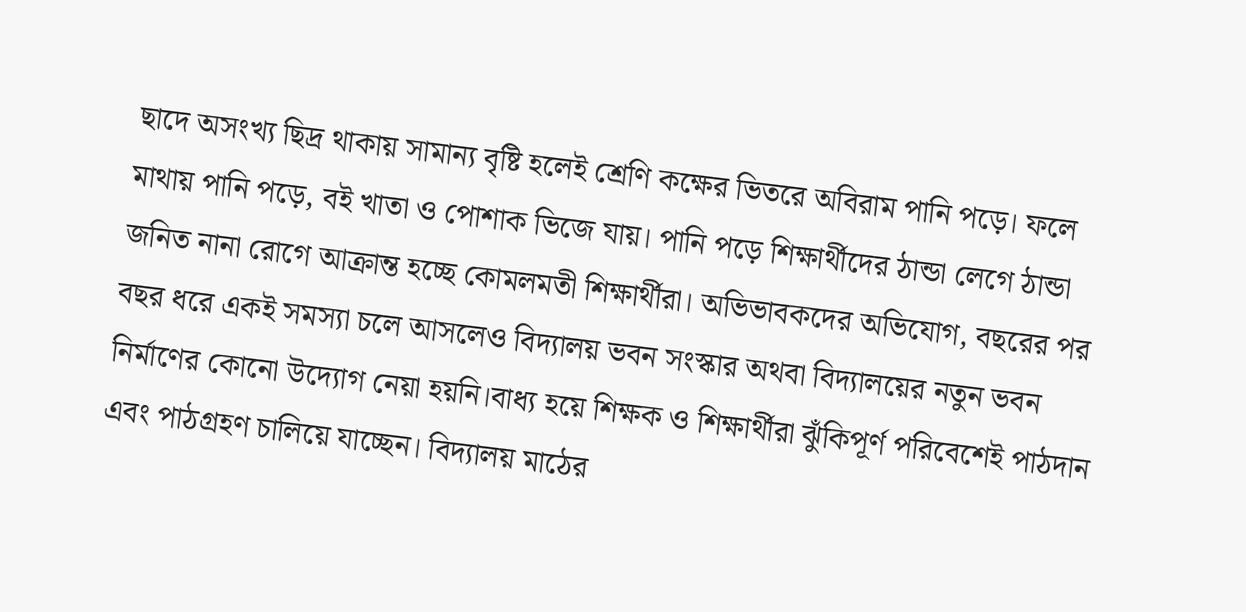ছাদে অসংখ্য ছিদ্র থাকায় সামান্য বৃষ্টি হলেই শ্রেণি কক্ষের ভিতরে অবিরাম পানি পড়ে। ফলে মাথায় পানি পড়ে, বই খাতা ও পোশাক ভিজে যায়। পানি পড়ে শিক্ষার্থীদের ঠান্ডা লেগে ঠান্ডা জনিত নানা রোগে আক্রান্ত হচ্ছে কোমলমতী শিক্ষার্থীরা। অভিভাবকদের অভিযোগ, বছরের পর বছর ধরে একই সমস্যা চলে আসলেও বিদ্যালয় ভবন সংস্কার অথবা বিদ্যালয়ের নতুন ভবন নির্মাণের কোনো উদ্যোগ নেয়া হয়নি।বাধ্য হয়ে শিক্ষক ও শিক্ষার্থীরা ঝুঁকিপূর্ণ পরিবেশেই পাঠদান এবং পাঠগ্রহণ চালিয়ে যাচ্ছেন। বিদ্যালয় মাঠের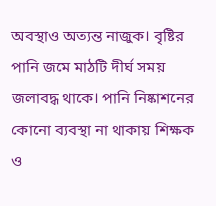অবস্থাও অত্যন্ত নাজুক। বৃষ্টির পানি জমে মাঠটি দীর্ঘ সময় জলাবদ্ধ থাকে। পানি নিষ্কাশনের কোনো ব্যবস্থা না থাকায় শিক্ষক ও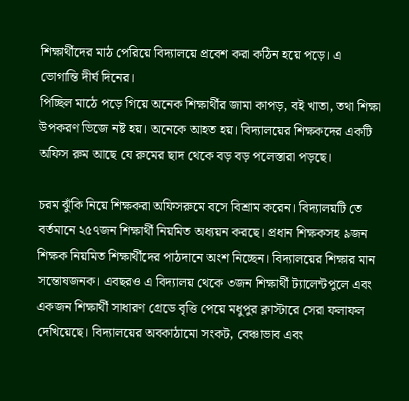শিক্ষার্থীদের মাঠ পেরিয়ে বিদ্যালয়ে প্রবেশ করা কঠিন হয়ে পড়ে। এ ভোগান্তি দীর্ঘ দিনের।
পিচ্ছিল মাঠে পড়ে গিয়ে অনেক শিক্ষার্থীর জামা কাপড়, বই খাতা, তথা শিক্ষা উপকরণ ভিজে নষ্ট হয়। অনেকে আহত হয়। বিদ্যালয়ের শিক্ষকদের একটি অফিস রুম আছে যে রুমের ছাদ থেকে বড় বড় পলেস্তারা পড়ছে।

চরম ঝুঁকি নিয়ে শিক্ষকরা অফিসরুমে বসে বিশ্রাম করেন। বিদ্যালয়টি তে বর্তমানে ২৫৭জন শিক্ষার্থী নিয়মিত অধ্যয়ন করছে। প্রধান শিক্ষকসহ ৯জন শিক্ষক নিয়মিত শিক্ষার্থীদের পাঠদানে অংশ নিচ্ছেন। বিদ্যালয়ের শিক্ষার মান সন্তোষজনক। এবছরও এ বিদ্যালয় থেকে ৩জন শিক্ষার্থী ট্যালেন্টপুলে এবং একজন শিক্ষার্থী সাধারণ গ্রেডে বৃত্তি পেয়ে মধুপুর ক্লাস্টারে সেরা ফলাফল দেখিয়েছে। বিদ্যালয়ের অবকাঠামো সংকট, বেঞ্চাভাব এবং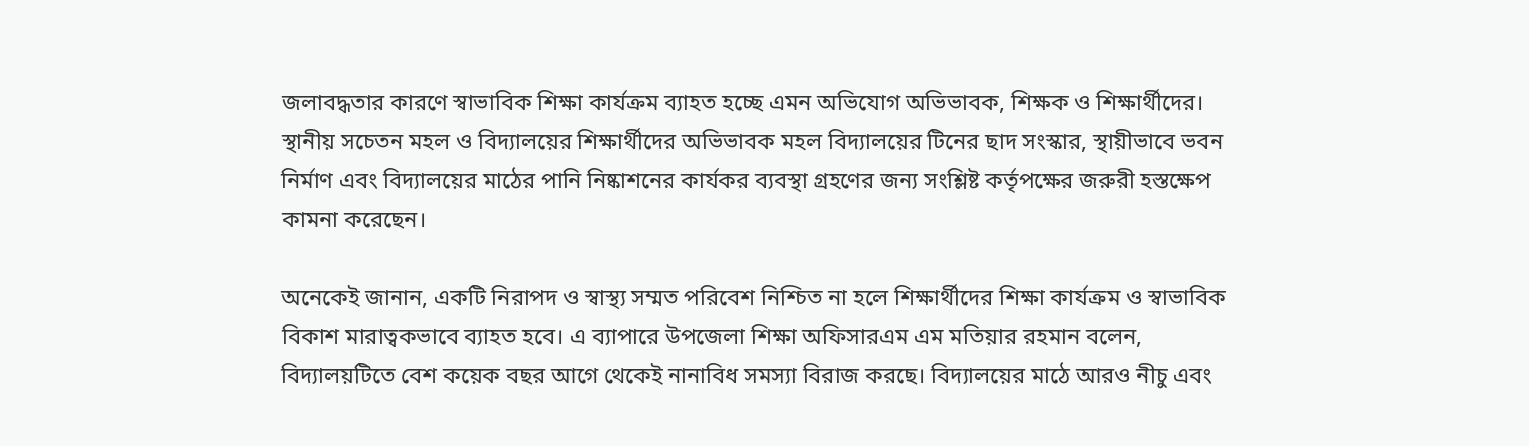জলাবদ্ধতার কারণে স্বাভাবিক শিক্ষা কার্যক্রম ব্যাহত হচ্ছে এমন অভিযোগ অভিভাবক, শিক্ষক ও শিক্ষার্থীদের। স্থানীয় সচেতন মহল ও বিদ্যালয়ের শিক্ষার্থীদের অভিভাবক মহল বিদ্যালয়ের টিনের ছাদ সংস্কার, স্থায়ীভাবে ভবন নির্মাণ এবং বিদ্যালয়ের মাঠের পানি নিষ্কাশনের কার্যকর ব্যবস্থা গ্রহণের জন্য সংশ্লিষ্ট কর্তৃপক্ষের জরুরী হস্তক্ষেপ কামনা করেছেন।

অনেকেই জানান, একটি নিরাপদ ও স্বাস্থ্য সম্মত পরিবেশ নিশ্চিত না হলে শিক্ষার্থীদের শিক্ষা কার্যক্রম ও স্বাভাবিক বিকাশ মারাত্বকভাবে ব্যাহত হবে। এ ব্যাপারে উপজেলা শিক্ষা অফিসারএম এম মতিয়ার রহমান বলেন, বিদ্যালয়টিতে বেশ কয়েক বছর আগে থেকেই নানাবিধ সমস্যা বিরাজ করছে। বিদ্যালয়ের মাঠে আরও নীচু এবং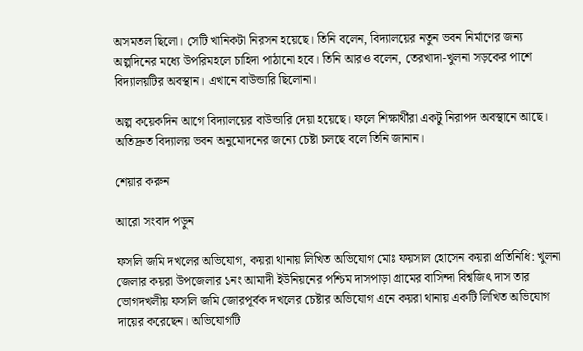অসমতল ছিলো। সেটি খানিকটা নিরসন হয়েছে। তিনি বলেন, বিদ্যালয়ের নতুন ভবন নির্মাণের জন্য অল্পদিনের মধ্যে উপরিমহলে চাহিদা পাঠানো হবে। তিনি আরও বলেন, তেরখাদা-খুলনা সড়কের পাশে বিদ্যালয়টির অবস্থান। এখানে বাউন্ডারি ছিলোনা।

অল্প কয়েকদিন আগে বিদ্যালয়ের বাউন্ডারি দেয়া হয়েছে। ফলে শিক্ষার্থীরা একটু নিরাপদ অবস্থানে আছে। অতিদ্রুত বিদ্যালয় ভবন অনুমোদনের জন্যে চেষ্টা চলছে বলে তিনি জানান।

শেয়ার করুন

আরো সংবাদ পড়ুন

ফসলি জমি দখলের অভিযোগ, কয়রা থানায় লিখিত অভিযোগ মোঃ ফয়সাল হোসেন কয়রা প্রতিনিধি: খুলনা জেলার কয়রা উপজেলার ১নং আমাদী ইউনিয়নের পশ্চিম দাসপাড়া গ্রামের বাসিন্দা বিশ্বজিৎ দাস তার ভোগদখলীয় ফসলি জমি জোরপূর্বক দখলের চেষ্টার অভিযোগ এনে কয়রা থানায় একটি লিখিত অভিযোগ দায়ের করেছেন। অভিযোগটি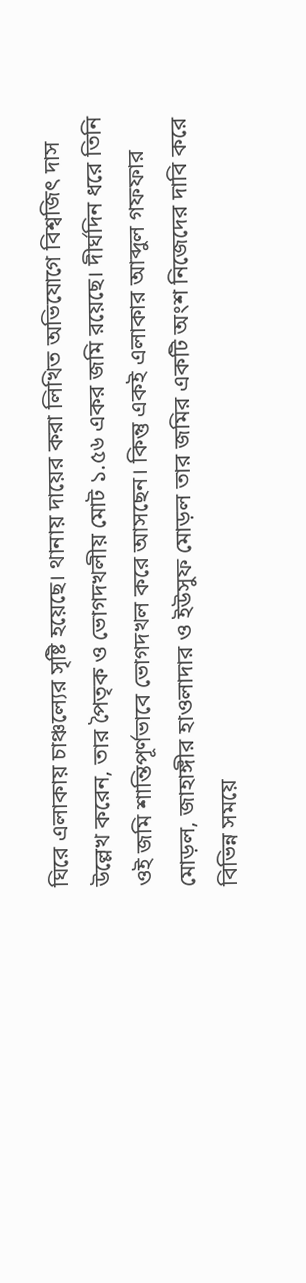ঘিরে এলাকায় চাঞ্চল্যের সৃষ্টি হয়েছে। থানায় দায়ের করা লিখিত অভিযোগে বিশ্বজিৎ দাস উল্লেখ করেন, তার পৈতৃক ও ভোগদখলীয় মোট ১.৫৬ একর জমি রয়েছে। দীর্ঘদিন ধরে তিনি ওই জমি শান্তিপূর্ণভাবে ভোগদখল করে আসছেন। কিন্তু একই এলাকার আব্দুল গফফার মোড়ল, জাহাঙ্গীর হাওলাদার ও ইউসুফ মোড়ল তার জমির একটি অংশ নিজেদের দাবি করে বিভিন্ন সময়ে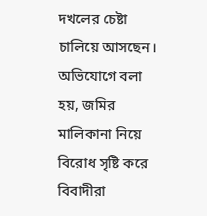দখলের চেষ্টা চালিয়ে আসছেন। অভিযোগে বলা হয়, জমির মালিকানা নিয়ে বিরোধ সৃষ্টি করে বিবাদীরা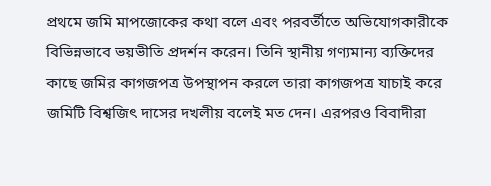প্রথমে জমি মাপজোকের কথা বলে এবং পরবর্তীতে অভিযোগকারীকে বিভিন্নভাবে ভয়ভীতি প্রদর্শন করেন। তিনি স্থানীয় গণ্যমান্য ব্যক্তিদের কাছে জমির কাগজপত্র উপস্থাপন করলে তারা কাগজপত্র যাচাই করে জমিটি বিশ্বজিৎ দাসের দখলীয় বলেই মত দেন। এরপরও বিবাদীরা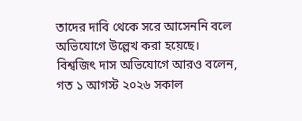তাদের দাবি থেকে সরে আসেননি বলে অভিযোগে উল্লেখ করা হয়েছে। বিশ্বজিৎ দাস অভিযোগে আরও বলেন, গত ১ আগস্ট ২০২৬ সকাল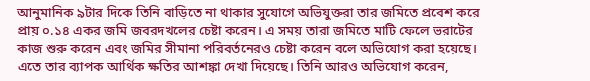আনুমানিক ৯টার দিকে তিনি বাড়িতে না থাকার সুযোগে অভিযুক্তরা তার জমিতে প্রবেশ করে প্রায় ০.১৪ একর জমি জবরদখলের চেষ্টা করেন। এ সময় তারা জমিতে মাটি ফেলে ভরাটের কাজ শুরু করেন এবং জমির সীমানা পরিবর্তনেরও চেষ্টা করেন বলে অভিযোগ করা হয়েছে। এতে তার ব্যাপক আর্থিক ক্ষতির আশঙ্কা দেখা দিয়েছে। তিনি আরও অভিযোগ করেন,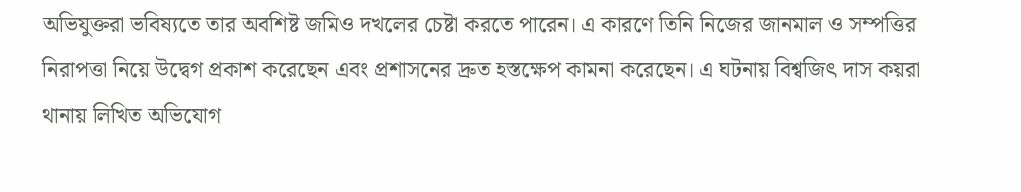অভিযুক্তরা ভবিষ্যতে তার অবশিষ্ট জমিও দখলের চেষ্টা করতে পারেন। এ কারণে তিনি নিজের জানমাল ও সম্পত্তির নিরাপত্তা নিয়ে উদ্বেগ প্রকাশ করেছেন এবং প্রশাসনের দ্রুত হস্তক্ষেপ কামনা করেছেন। এ ঘটনায় বিশ্বজিৎ দাস কয়রা থানায় লিখিত অভিযোগ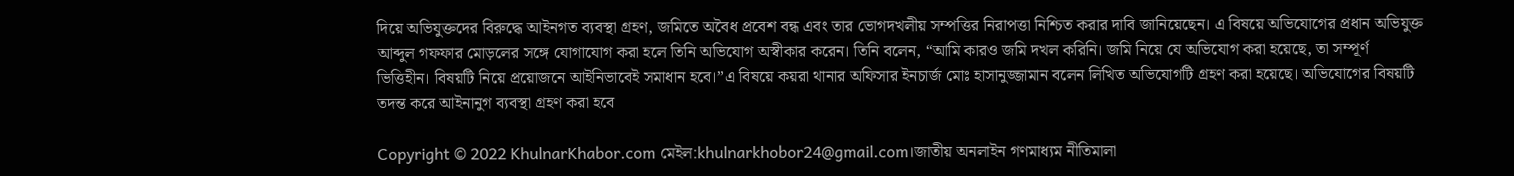দিয়ে অভিযুক্তদের বিরুদ্ধে আইনগত ব্যবস্থা গ্রহণ, জমিতে অবৈধ প্রবেশ বন্ধ এবং তার ভোগদখলীয় সম্পত্তির নিরাপত্তা নিশ্চিত করার দাবি জানিয়েছেন। এ বিষয়ে অভিযোগের প্রধান অভিযুক্ত আব্দুল গফফার মোড়লের সঙ্গে যোগাযোগ করা হলে তিনি অভিযোগ অস্বীকার করেন। তিনি বলেন, “আমি কারও জমি দখল করিনি। জমি নিয়ে যে অভিযোগ করা হয়েছে, তা সম্পূর্ণ ভিত্তিহীন। বিষয়টি নিয়ে প্রয়োজনে আইনিভাবেই সমাধান হবে।”এ বিষয়ে কয়রা থানার অফিসার ইনচার্জ মোঃ হাসানুজ্জামান বলেন লিখিত অভিযোগটি গ্রহণ করা হয়েছে। অভিযোগের বিষয়টি তদন্ত করে আইনানুগ ব্যবস্থা গ্রহণ করা হবে

Copyright © 2022 KhulnarKhabor.com মেইল:khulnarkhobor24@gmail.com।জাতীয় অনলাইন গণমাধ্যম নীতিমালা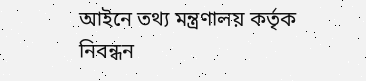আইনে তথ্য মন্ত্রণালয় কর্তৃক নিবন্ধন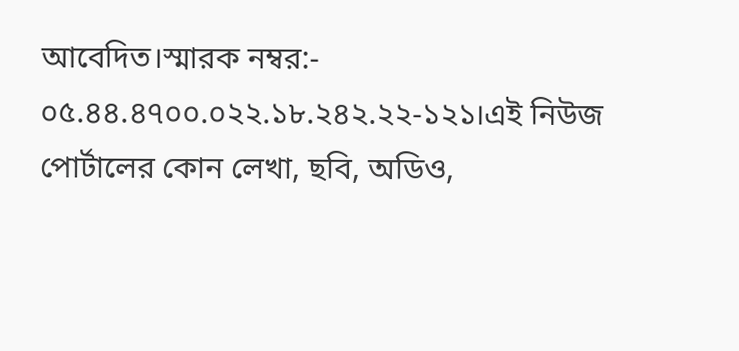আবেদিত।স্মারক নম্বর:-  ০৫.৪৪.৪৭০০.০২২.১৮.২৪২.২২-১২১।এই নিউজ পোর্টালের কোন লেখা, ছবি, অডিও,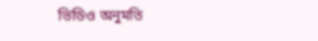ভিডিও অনুমতি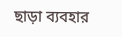ছাড়া ব্যবহার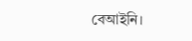বেআইনি।